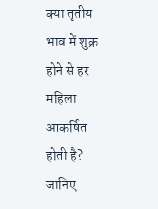क्या तृतीय भाव में शुक्र होने से हर महिला आकर्षित होती है? जानिए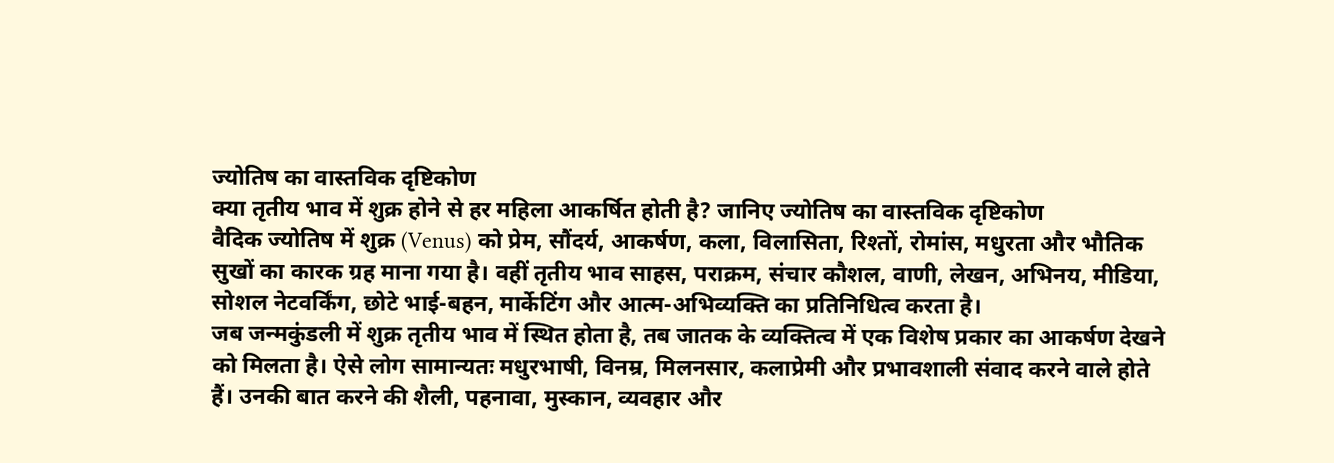ज्योतिष का वास्तविक दृष्टिकोण
क्या तृतीय भाव में शुक्र होने से हर महिला आकर्षित होती है? जानिए ज्योतिष का वास्तविक दृष्टिकोण
वैदिक ज्योतिष में शुक्र (Venus) को प्रेम, सौंदर्य, आकर्षण, कला, विलासिता, रिश्तों, रोमांस, मधुरता और भौतिक सुखों का कारक ग्रह माना गया है। वहीं तृतीय भाव साहस, पराक्रम, संचार कौशल, वाणी, लेखन, अभिनय, मीडिया, सोशल नेटवर्किंग, छोटे भाई-बहन, मार्केटिंग और आत्म-अभिव्यक्ति का प्रतिनिधित्व करता है।
जब जन्मकुंडली में शुक्र तृतीय भाव में स्थित होता है, तब जातक के व्यक्तित्व में एक विशेष प्रकार का आकर्षण देखने को मिलता है। ऐसे लोग सामान्यतः मधुरभाषी, विनम्र, मिलनसार, कलाप्रेमी और प्रभावशाली संवाद करने वाले होते हैं। उनकी बात करने की शैली, पहनावा, मुस्कान, व्यवहार और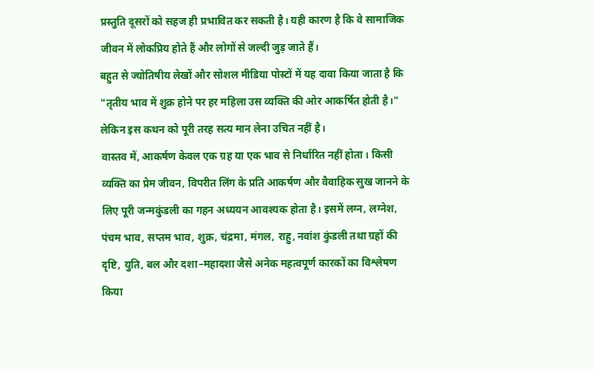प्रस्तुति दूसरों को सहज ही प्रभावित कर सकती है। यही कारण है कि वे सामाजिक जीवन में लोकप्रिय होते हैं और लोगों से जल्दी जुड़ जाते हैं।
बहुत से ज्योतिषीय लेखों और सोशल मीडिया पोस्टों में यह दावा किया जाता है कि "तृतीय भाव में शुक्र होने पर हर महिला उस व्यक्ति की ओर आकर्षित होती है।" लेकिन इस कथन को पूरी तरह सत्य मान लेना उचित नहीं है।
वास्तव में, आकर्षण केवल एक ग्रह या एक भाव से निर्धारित नहीं होता। किसी व्यक्ति का प्रेम जीवन, विपरीत लिंग के प्रति आकर्षण और वैवाहिक सुख जानने के लिए पूरी जन्मकुंडली का गहन अध्ययन आवश्यक होता है। इसमें लग्न, लग्नेश, पंचम भाव, सप्तम भाव, शुक्र, चंद्रमा, मंगल, राहु, नवांश कुंडली तथा ग्रहों की दृष्टि, युति, बल और दशा–महादशा जैसे अनेक महत्वपूर्ण कारकों का विश्लेषण किया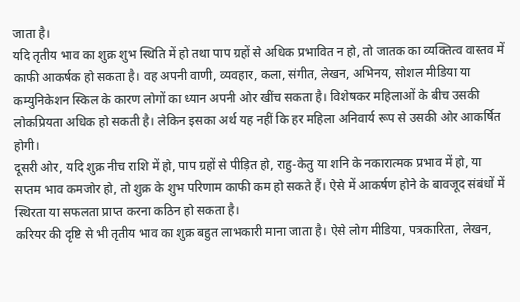जाता है।
यदि तृतीय भाव का शुक्र शुभ स्थिति में हो तथा पाप ग्रहों से अधिक प्रभावित न हो, तो जातक का व्यक्तित्व वास्तव में काफी आकर्षक हो सकता है। वह अपनी वाणी, व्यवहार, कला, संगीत, लेखन, अभिनय, सोशल मीडिया या कम्युनिकेशन स्किल के कारण लोगों का ध्यान अपनी ओर खींच सकता है। विशेषकर महिलाओं के बीच उसकी लोकप्रियता अधिक हो सकती है। लेकिन इसका अर्थ यह नहीं कि हर महिला अनिवार्य रूप से उसकी ओर आकर्षित होगी।
दूसरी ओर, यदि शुक्र नीच राशि में हो, पाप ग्रहों से पीड़ित हो, राहु-केतु या शनि के नकारात्मक प्रभाव में हो, या सप्तम भाव कमजोर हो, तो शुक्र के शुभ परिणाम काफी कम हो सकते हैं। ऐसे में आकर्षण होने के बावजूद संबंधों में स्थिरता या सफलता प्राप्त करना कठिन हो सकता है।
करियर की दृष्टि से भी तृतीय भाव का शुक्र बहुत लाभकारी माना जाता है। ऐसे लोग मीडिया, पत्रकारिता, लेखन,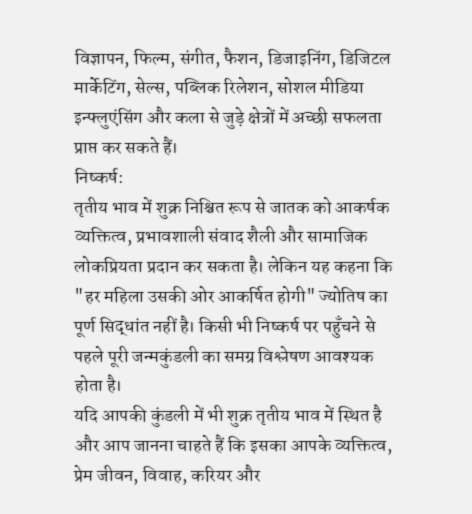विज्ञापन, फिल्म, संगीत, फैशन, डिजाइनिंग, डिजिटल मार्केटिंग, सेल्स, पब्लिक रिलेशन, सोशल मीडिया इन्फ्लुएंसिंग और कला से जुड़े क्षेत्रों में अच्छी सफलता प्राप्त कर सकते हैं।
निष्कर्ष:
तृतीय भाव में शुक्र निश्चित रूप से जातक को आकर्षक व्यक्तित्व, प्रभावशाली संवाद शैली और सामाजिक लोकप्रियता प्रदान कर सकता है। लेकिन यह कहना कि "हर महिला उसकी ओर आकर्षित होगी" ज्योतिष का पूर्ण सिद्धांत नहीं है। किसी भी निष्कर्ष पर पहुँचने से पहले पूरी जन्मकुंडली का समग्र विश्लेषण आवश्यक होता है।
यदि आपकी कुंडली में भी शुक्र तृतीय भाव में स्थित है और आप जानना चाहते हैं कि इसका आपके व्यक्तित्व, प्रेम जीवन, विवाह, करियर और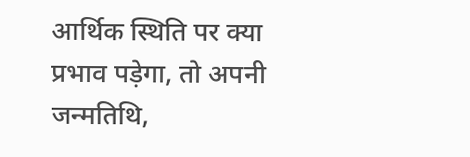आर्थिक स्थिति पर क्या प्रभाव पड़ेगा, तो अपनी जन्मतिथि,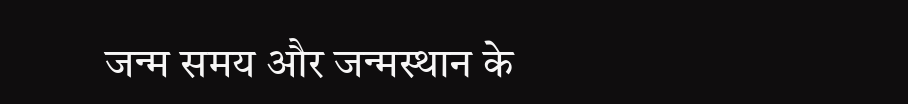जन्म समय और जन्मस्थान के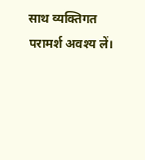साथ व्यक्तिगत परामर्श अवश्य लें।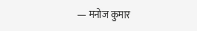— मनोज कुमार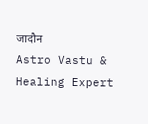जादौन
Astro Vastu & Healing Expert